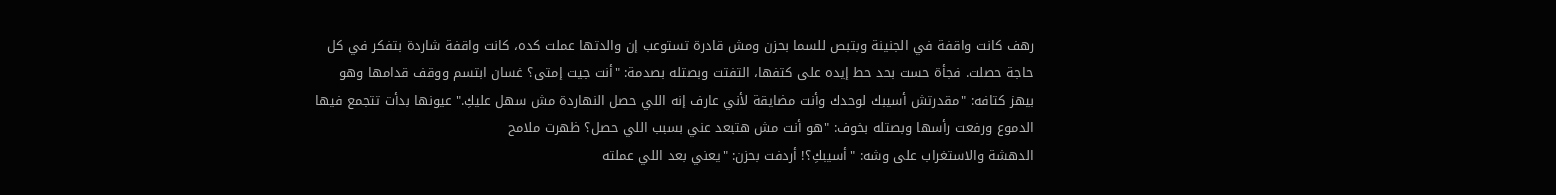رهف كانت واقفة في الجنينة وبتبص للسما بحزن ومش قادرة تستوعب إن والدتها عملت كده، كانت واقفة شاردة بتفكر في كل حاجة حصلت. فجأة حست بحد حط إيده على كتفها، التفتت وبصتله بصدمة: "أنت جيت إمتى؟ غسان ابتسم ووقف قدامها وهو بيهز كتافه: "مقدرتش أسيبك لوحدك وأنت مضايقة لأني عارف إنه اللي حصل النهاردة مش سهل عليكِ." عيونها بدأت تتجمع فيها الدموع ورفعت رأسها وبصتله بخوف: "هو أنت مش هتبعد عني بسبب اللي حصل؟ ظهرت ملامح
الدهشة والاستغراب على وشه: "أسيبكِ؟! أردفت بحزن: "يعني بعد اللي عملته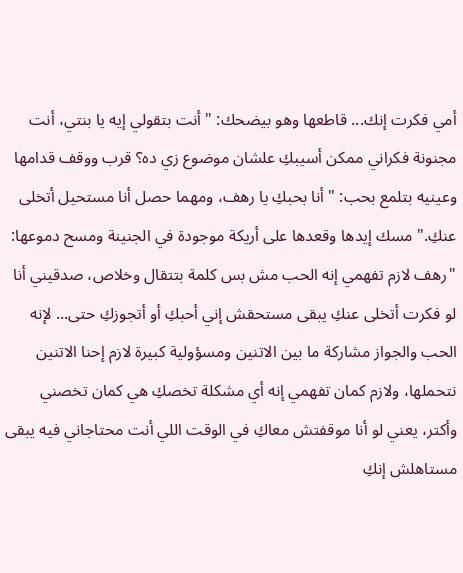أمي فكرت إنك... قاطعها وهو بيضحك: "أنت بتقولي إيه يا بنتي، أنت مجنونة فكراني ممكن أسيبكِ علشان موضوع زي ده؟ قرب ووقف قدامها وعينيه بتلمع بحب: "أنا بحبكِ يا رهف، ومهما حصل أنا مستحيل أتخلى عنكِ." مسك إيدها وقعدها على أريكة موجودة في الجنينة ومسح دموعها:
"رهف لازم تفهمي إنه الحب مش بس كلمة بتتقال وخلاص، صدقيني أنا لو فكرت أتخلى عنكِ يبقى مستحقش إني أحبكِ أو أتجوزكِ حتى... لإنه الحب والجواز مشاركة ما بين الاتنين ومسؤولية كبيرة لازم إحنا الاتنين نتحملها، ولازم كمان تفهمي إنه أي مشكلة تخصكِ هي كمان تخصني وأكتر، يعني لو أنا موقفتش معاكِ في الوقت اللي أنت محتاجاني فيه يبقى مستاهلش إنكِ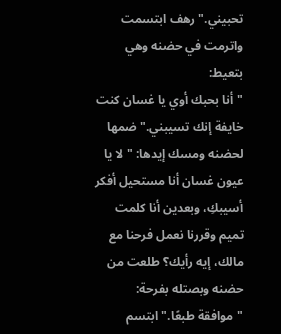تحبيني." رهف ابتسمت واترمت في حضنه وهي بتعيط:
"أنا بحبك أوي يا غسان كنت خايفة إنك تسيبني." ضمها لحضنه ومسك إيدها: "لا يا عيون غسان أنا مستحيل أفكر أسيبكِ، وبعدين أنا كلمت تميم وقررنا نعمل فرحنا مع مالك، إيه رأيك؟ طلعت من حضنه وبصتله بفرحة: "موافقة طبعًا." ابتسم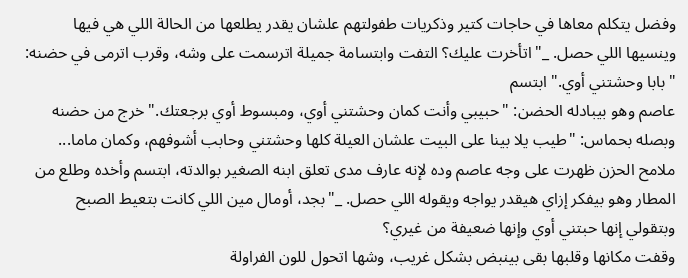وفضل يتكلم معاها في حاجات كتير وذكريات طفولتهم علشان يقدر يطلعها من الحالة اللي هي فيها وينسيها اللي حصل. _"اتأخرت عليك؟ التفت وابتسامة جميلة اترسمت على وشه، وقرب اترمى في حضنه: "بابا وحشتني أوي." ابتسم
عاصم وهو بيبادله الحضن: "حبيبي وأنت كمان وحشتني أوي، ومبسوط أوي برجعتك." خرج من حضنه وبصله بحماس: "طيب يلا بينا على البيت علشان العيلة كلها وحشتني وحابب أشوفهم، وكمان ماما... ملامح الحزن ظهرت على وجه عاصم وده لإنه عارف مدى تعلق ابنه الصغير بوالدته، ابتسم وأخده وطلع من المطار وهو بيفكر إزاي هيقدر يواجه ويقوله اللي حصل. _"بجد، أومال مين اللي كانت بتعيط الصبح وبتقولي إنها حبتني أوي وإنها ضعيفة من غيري؟
وقفت مكانها وقلبها بقى بينبض بشكل غريب، وشها اتحول للون الفراولة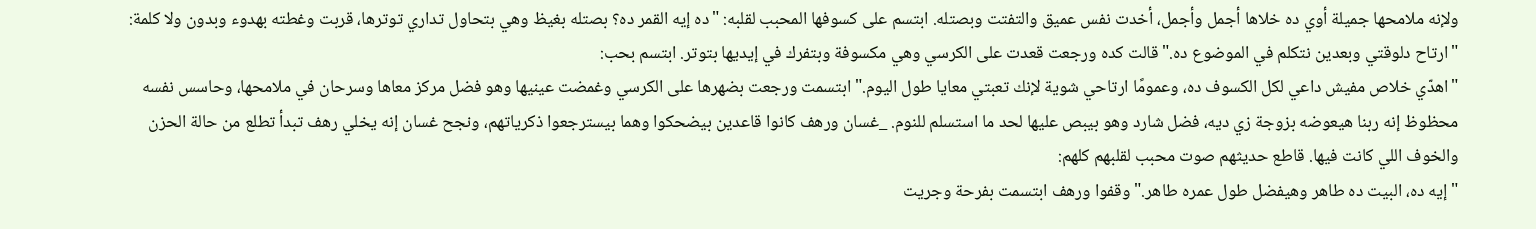ولإنه ملامحها جميلة أوي ده خلاها أجمل وأجمل، أخدت نفس عميق والتفتت وبصتله. ابتسم على كسوفها المحبب لقلبه: "ده إيه القمر ده؟ بصتله بغيظ وهي بتحاول تداري توترها، قربت وغطته بهدوء وبدون ولا كلمة: "ارتاح دلوقتي وبعدين نتكلم في الموضوع ده." قالت كده ورجعت قعدت على الكرسي وهي مكسوفة وبتفرك في إيديها بتوتر. ابتسم بحب:
"اهدّي خلاص مفيش داعي لكل الكسوف ده، وعمومًا ارتاحي شوية لإنك تعبتي معايا طول اليوم." ابتسمت ورجعت بضهرها على الكرسي وغمضت عينيها وهو فضل مركز معاها وسرحان في ملامحها، وحاسس نفسه محظوظ إنه ربنا هيعوضه بزوجة زي ديه، فضل شارد وهو بيبص عليها لحد ما استسلم للنوم. _غسان ورهف كانوا قاعدين بيضحكوا وهما بيسترجعوا ذكرياتهم، ونجح غسان إنه يخلي رهف تبدأ تطلع من حالة الحزن والخوف اللي كانت فيها. قاطع حديثهم صوت محبب لقلبهم كلهم:
"إيه ده، البيت ده طاهر وهيفضل طول عمره طاهر." وقفوا ورهف ابتسمت بفرحة وجريت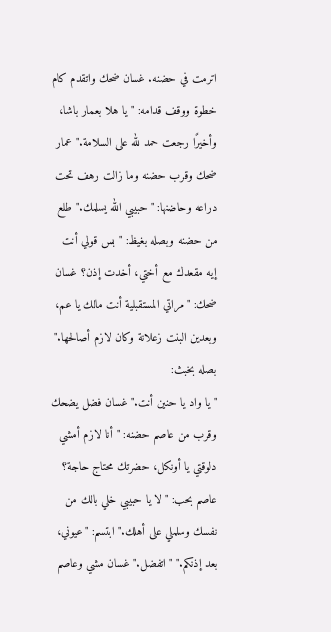اترمت في حضنه. غسان ضحك واتقدم كام خطوة ووقف قدامه: "يا هلا بعمار باشا، وأخيرًا رجعت حمد لله على السلامة." عمار ضحك وقرب حضنه وما زالت رهف تحت دراعه وحاضنها: "حبيبي الله يسلمك." طلع من حضنه وبصله بغيظ: "بس قولي أنت إيه مقعدك مع أختي، أخدت إذن؟ غسان ضحك: "مراتي المستقبلية أنت مالك يا عم، وبعدين البنت زعلانة وكان لازم أصالحها." بصله بخبث:
"يا واد يا حنين أنت." غسان فضل يضحك وقرب من عاصم حضنه: "أنا لازم أمشي دلوقتي يا أونكل، حضرتك محتاج حاجة؟ عاصم بحب: "لا يا حبيبي خلي بالك من نفسك وسلملي على أهلك." ابتسم: "عيوني، بعد إذنكم." "اتفضل." غسان مشي وعاصم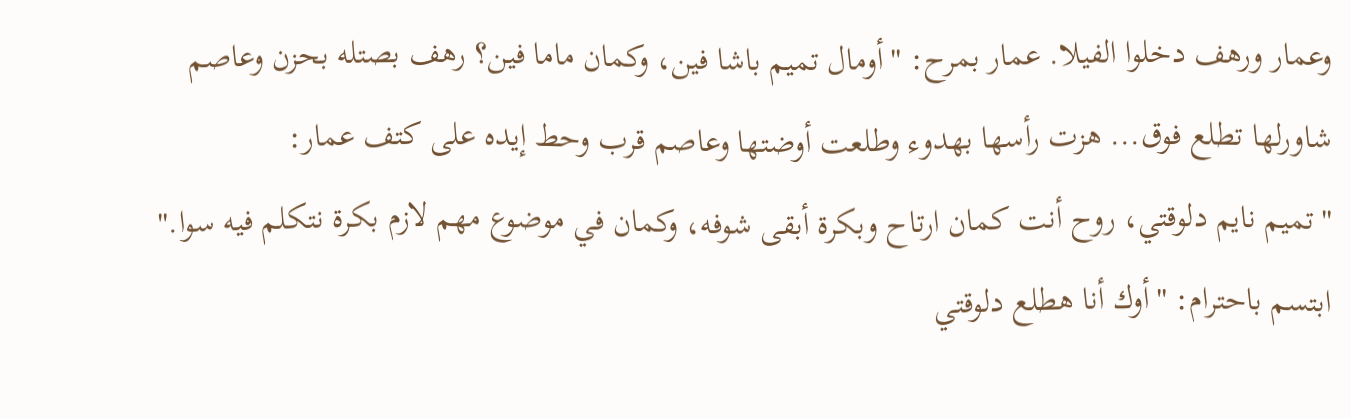وعمار ورهف دخلوا الفيلا. عمار بمرح: "أومال تميم باشا فين، وكمان ماما فين؟ رهف بصتله بحزن وعاصم شاورلها تطلع فوق... هزت رأسها بهدوء وطلعت أوضتها وعاصم قرب وحط إيده على كتف عمار:
"تميم نايم دلوقتي، روح أنت كمان ارتاح وبكرة أبقى شوفه، وكمان في موضوع مهم لازم بكرة نتكلم فيه سوا." ابتسم باحترام: "أوك أنا هطلع دلوقتي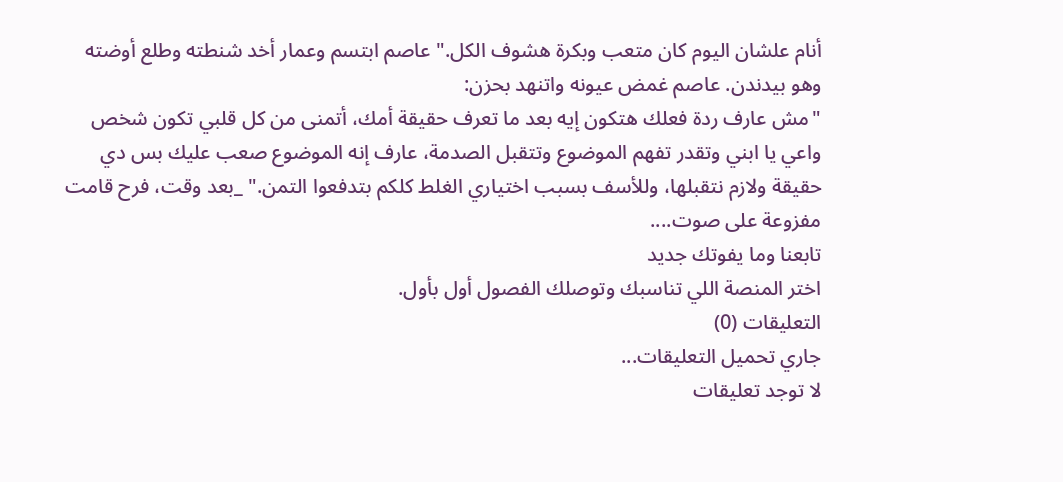أنام علشان اليوم كان متعب وبكرة هشوف الكل." عاصم ابتسم وعمار أخد شنطته وطلع أوضته وهو بيدندن. عاصم غمض عيونه واتنهد بحزن:
"مش عارف ردة فعلك هتكون إيه بعد ما تعرف حقيقة أمك، أتمنى من كل قلبي تكون شخص واعي يا ابني وتقدر تفهم الموضوع وتتقبل الصدمة، عارف إنه الموضوع صعب عليك بس دي حقيقة ولازم نتقبلها، وللأسف بسبب اختياري الغلط كلكم بتدفعوا التمن." _بعد وقت، فرح قامت مفزوعة على صوت....
تابعنا وما يفوتك جديد
اختر المنصة اللي تناسبك وتوصلك الفصول أول بأول.
التعليقات (0)
جاري تحميل التعليقات...
لا توجد تعليقات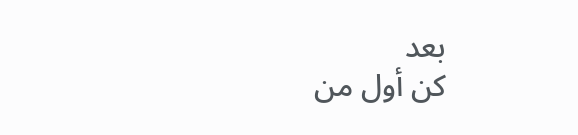بعد
كن أول من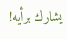يشارك برأيه!